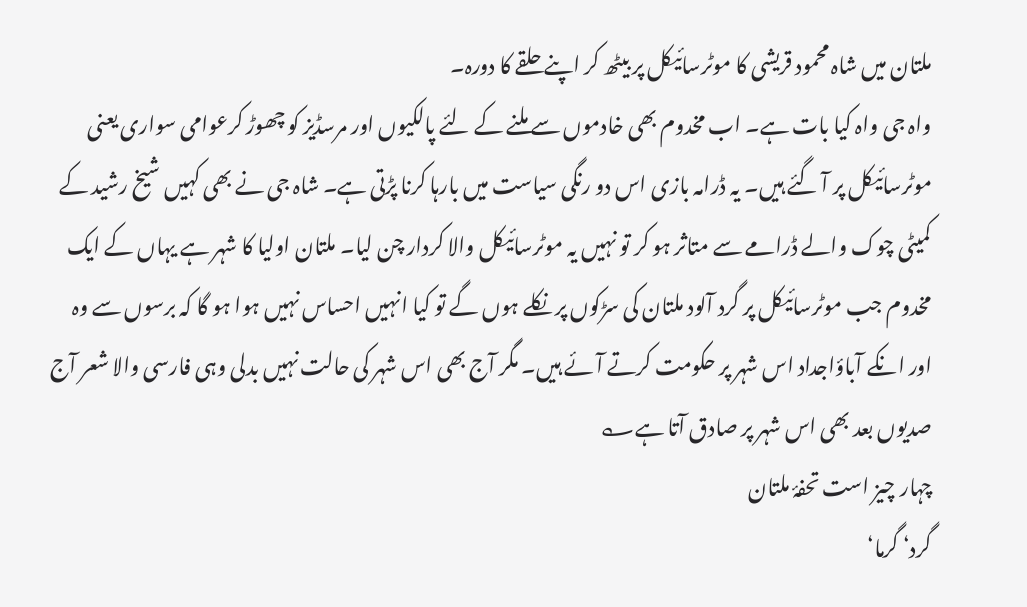ملتان میں شاہ محمود قریشی کا موٹرسائیکل پر بیٹھ کر اپنے حلقے کا دورہ۔
واہ جی واہ کیا بات ہے۔ اب مخدوم بھی خادموں سے ملنے کے لئے پالکیوں اور مرسڈیز کو چھوڑ کرعوامی سواری یعنی موٹرسائیکل پر آ گئے ہیں۔ یہ ڈرامہ بازی اس دو رنگی سیاست میں بارہا کرنا پڑتی ہے۔ شاہ جی نے بھی کہیں شیخ رشید کے کمیٹی چوک والے ڈرامے سے متاثر ہو کر تو نہیں یہ موٹرسائیکل والا کردار چن لیا۔ ملتان اولیا کا شہر ہے یہاں کے ایک مخدوم جب موٹرسائیکل پر گرد آلود ملتان کی سڑکوں پر نکلے ہوں گے تو کیا انہیں احساس نہیں ہوا ہو گا کہ برسوں سے وہ اور انکے آباؤاجداد اس شہر پر حکومت کرتے آئے ہیں۔ مگر آج بھی اس شہر کی حالت نہیں بدلی وہی فارسی والا شعر آج صدیوں بعد بھی اس شہر پر صادق آتا ہے؎
چہار چیز است تحفۂ ملتان
گرد‘ گرما‘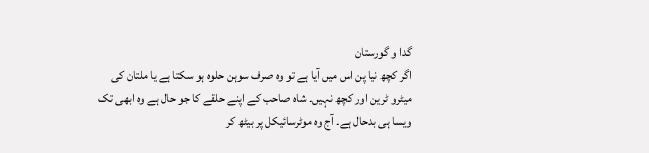گدا و گورستان
اگر کچھ نیا پن اس میں آیا ہے تو وہ صرف سوہن حلوہ ہو سکتا ہے یا ملتان کی میٹرو ٹرین اور کچھ نہیں۔ شاہ صاحب کے اپنے حلقے کا جو حال ہے وہ ابھی تک ویسا ہی بدحال ہے۔ آج وہ موٹرسائیکل پر بیٹھ کر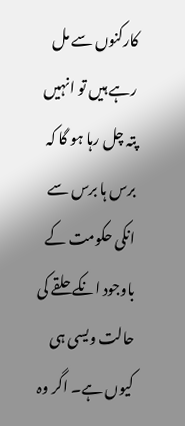کارکنوں سے مل رہے ہیں تو انہیں پتہ چل رہا ہو گا کہ برس ہا برس سے انکی حکومت کے باوجود انکے حلقے کی حالت ویسی ہی کیوں ہے۔ اگر وہ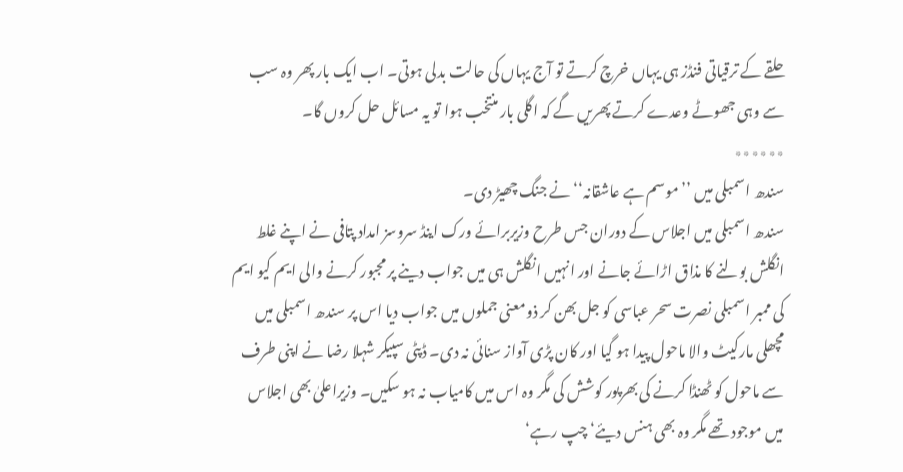حلقے کے ترقیاتی فنڈز ہی یہاں خرچ کرتے تو آج یہاں کی حالت بدلی ہوتی۔ اب ایک بار پھر وہ سب سے وہی جھوٹے وعدے کرتے پھریں گے کہ اگلی بار منتخب ہوا تو یہ مسائل حل کروں گا۔
٭٭٭٭٭٭
سندھ اسمبلی میں ’’موسم ہے عاشقانہ‘‘ نے جنگ چھیڑ دی۔
سندھ اسمبلی میں اجلاس کے دوران جس طرح وزیربرائے ورک اینڈ سروسز امداد پتافی نے اپنے غلط انگلش بولنے کا مذاق اڑائے جانے اور انہیں انگلش ہی میں جواب دینے پر مجبور کرنے والی ایم کیو ایم کی ممبر اسمبلی نصرت سحر عباسی کو جل بھن کر ذومعنی جملوں میں جواب دیا اس پر سندھ اسمبلی میں مچھلی مارکیٹ والا ماحول پیدا ہو گیا اور کان پڑی آواز سنائی نہ دی۔ ڈپٹی سپیکر شہلا رضا نے اپنی طرف سے ماحول کو ٹھنڈا کرنے کی بھرپور کوشش کی مگر وہ اس میں کامیاب نہ ہو سکیں۔ وزیراعلیٰ بھی اجلاس میں موجود تھے مگر وہ بھی ہنس دیئے‘ چپ رہے‘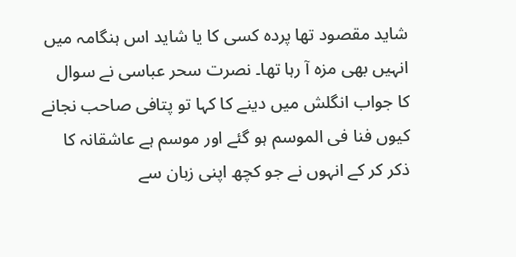شاید مقصود تھا پردہ کسی کا یا شاید اس ہنگامہ میں انہیں بھی مزہ آ رہا تھا۔ نصرت سحر عباسی نے سوال کا جواب انگلش میں دینے کا کہا تو پتافی صاحب نجانے کیوں فنا فی الموسم ہو گئے اور موسم ہے عاشقانہ کا ذکر کر کے انہوں نے جو کچھ اپنی زبان سے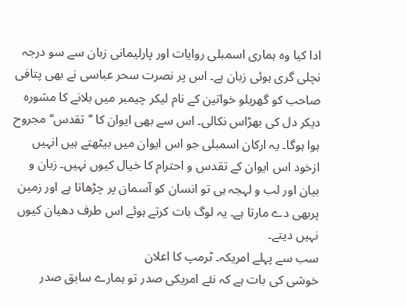ادا کیا وہ ہماری اسمبلی روایات اور پارلیمانی زبان سے سو درجہ نچلی گری ہوئی زبان ہے۔ اس پر نصرت سحر عباسی نے بھی پتافی صاحب کو گھریلو خواتین کے نام لیکر چیمبر میں بلانے کا مشورہ دیکر دل کی بھڑاس نکالی۔ اس سے بھی ایوان کا ’’تقدس‘‘ مجروح ہوا ہوگا۔ یہ ارکان اسمبلی جو اس ایوان میں بیٹھتے ہیں انہیں ازخود اس ایوان کے تقدس و احترام کا خیال کیوں نہیں۔ زبان و بیان اور لب و لہجہ ہی تو انسان کو آسمان پر چڑھاتا ہے اور زمین پربھی دے مارتا ہے۔ یہ لوگ بات کرتے ہوئے اس طرف دھیان کیوں نہیں دیتے۔
سب سے پہلے امریکہ۔ ٹرمپ کا اعلان
خوشی کی بات ہے کہ نئے امریکی صدر تو ہمارے سابق صدر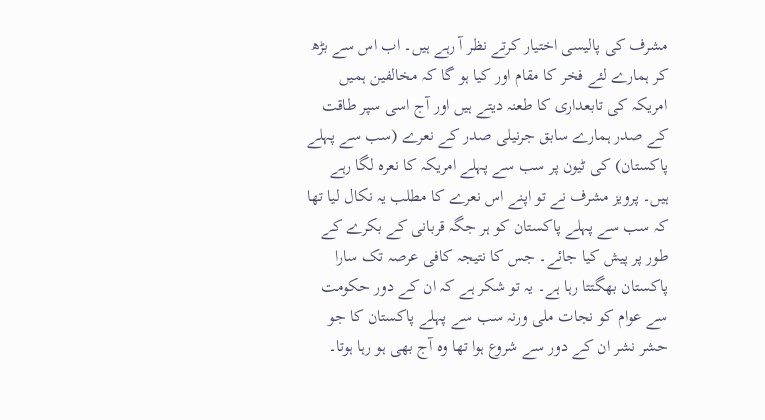مشرف کی پالیسی اختیار کرتے نظر آ رہے ہیں۔ اب اس سے بڑھ کر ہمارے لئے فخر کا مقام اور کیا ہو گا کہ مخالفین ہمیں امریکہ کی تابعداری کا طعنہ دیتے ہیں اور آج اسی سپر طاقت کے صدر ہمارے سابق جرنیلی صدر کے نعرے (سب سے پہلے پاکستان) کی ٹیون پر سب سے پہلے امریکہ کا نعرہ لگا رہے ہیں۔ پرویز مشرف نے تو اپنے اس نعرے کا مطلب یہ نکال لیا تھا کہ سب سے پہلے پاکستان کو ہر جگہ قربانی کے بکرے کے طور پر پیش کیا جائے۔ جس کا نتیجہ کافی عرصہ تک سارا پاکستان بھگتتا رہا ہے۔ یہ تو شکر ہے کہ ان کے دور حکومت سے عوام کو نجات ملی ورنہ سب سے پہلے پاکستان کا جو حشر نشر ان کے دور سے شروع ہوا تھا وہ آج بھی ہو رہا ہوتا۔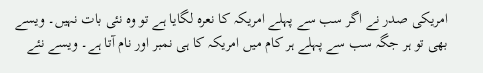امریکی صدر نے اگر سب سے پہلے امریکہ کا نعرہ لگایا ہے تو وہ نئی بات نہیں۔ ویسے بھی تو ہر جگہ سب سے پہلے ہر کام میں امریکہ کا ہی نمبر اور نام آتا ہے۔ ویسے نئے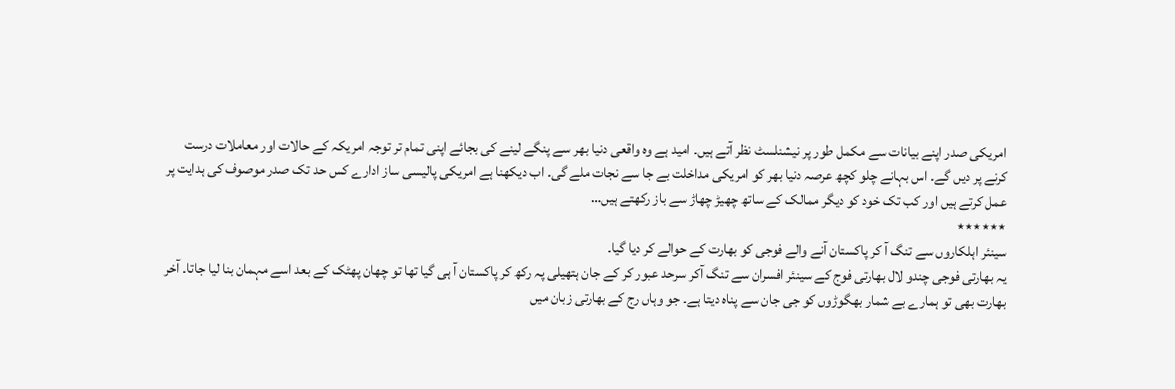امریکی صدر اپنے بیانات سے مکمل طور پر نیشنلسٹ نظر آتے ہیں۔ امید ہے وہ واقعی دنیا بھر سے پنگے لینے کی بجائے اپنی تمام تر توجہ امریکہ کے حالات اور معاملات درست کرنے پر دیں گے۔ اس بہانے چلو کچھ عرصہ دنیا بھر کو امریکی مداخلت بے جا سے نجات ملے گی۔ اب دیکھنا ہے امریکی پالیسی ساز ادارے کس حد تک صدر موصوف کی ہدایت پر عمل کرتے ہیں اور کب تک خود کو دیگر ممالک کے ساتھ چھیڑ چھاڑ سے باز رکھتے ہیں…
٭٭٭٭٭٭
سینئر اہلکاروں سے تنگ آ کر پاکستان آنے والے فوجی کو بھارت کے حوالے کر دیا گیا۔
یہ بھارتی فوجی چندو لال بھارتی فوج کے سینئر افسران سے تنگ آکر سرحد عبور کر کے جان ہتھیلی پہ رکھ کر پاکستان آ ہی گیا تھا تو چھان پھٹک کے بعد اسے مہمان بنا لیا جاتا۔ آخر بھارت بھی تو ہمارے بے شمار بھگوڑوں کو جی جان سے پناہ دیتا ہے۔ جو وہاں رج کے بھارتی زبان میں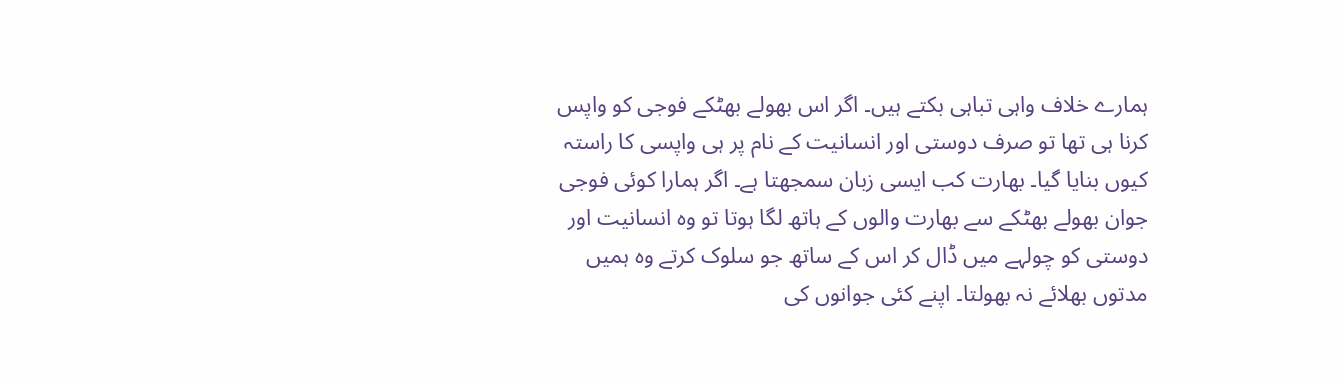ہمارے خلاف واہی تباہی بکتے ہیں۔ اگر اس بھولے بھٹکے فوجی کو واپس کرنا ہی تھا تو صرف دوستی اور انسانیت کے نام پر ہی واپسی کا راستہ کیوں بنایا گیا۔ بھارت کب ایسی زبان سمجھتا ہے۔ اگر ہمارا کوئی فوجی جوان بھولے بھٹکے سے بھارت والوں کے ہاتھ لگا ہوتا تو وہ انسانیت اور دوستی کو چولہے میں ڈال کر اس کے ساتھ جو سلوک کرتے وہ ہمیں مدتوں بھلائے نہ بھولتا۔ اپنے کئی جوانوں کی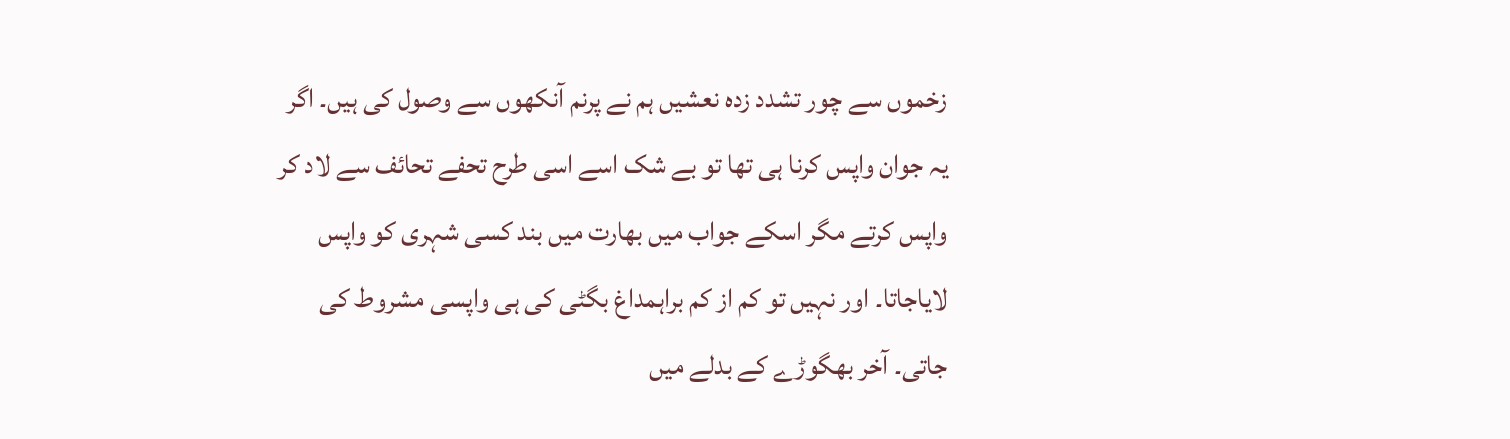زخموں سے چور تشدد زدہ نعشیں ہم نے پرنم آنکھوں سے وصول کی ہیں۔ اگر یہ جوان واپس کرنا ہی تھا تو بے شک اسے اسی طرح تحفے تحائف سے لاد کر واپس کرتے مگر اسکے جواب میں بھارت میں بند کسی شہری کو واپس لایاجاتا۔ اور نہیں تو کم از کم براہمداغ بگٹی کی ہی واپسی مشروط کی جاتی۔ آخر بھگوڑے کے بدلے میں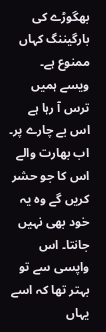بھگوڑے کی بارگیننگ کہاں ممنوع ہے۔ ویسے ہمیں ترس آ رہا ہے اس بے چارے پر۔ اب بھارت والے اس کا جو حشر کریں گے وہ یہ خود بھی نہیں جانتا۔ اس واپسی سے تو بہتر تھا کہ اسے یہاں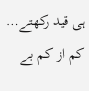ہی قید رکھتے… کم از کم بے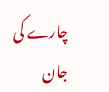چارے کی جان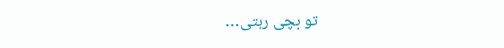تو بچی رہتی…